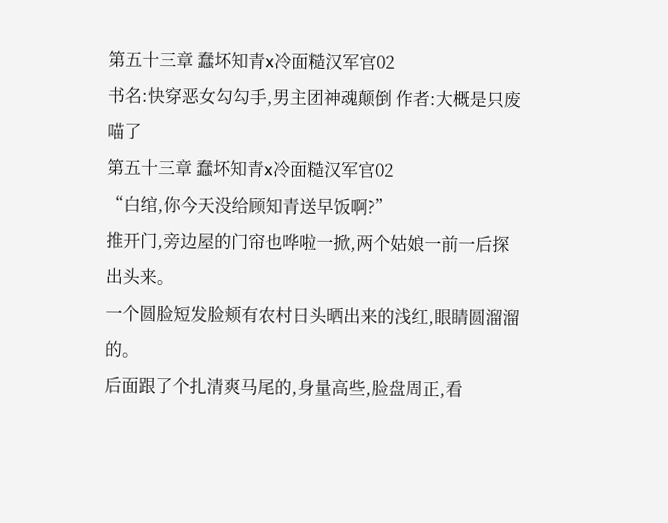第五十三章 蠢坏知青x冷面糙汉军官02
书名:快穿恶女勾勾手,男主团神魂颠倒 作者:大概是只废喵了
第五十三章 蠢坏知青x冷面糙汉军官02
“白绾,你今天没给顾知青送早饭啊?”
推开门,旁边屋的门帘也哗啦一掀,两个姑娘一前一后探出头来。
一个圆脸短发脸颊有农村日头晒出来的浅红,眼睛圆溜溜的。
后面跟了个扎清爽马尾的,身量高些,脸盘周正,看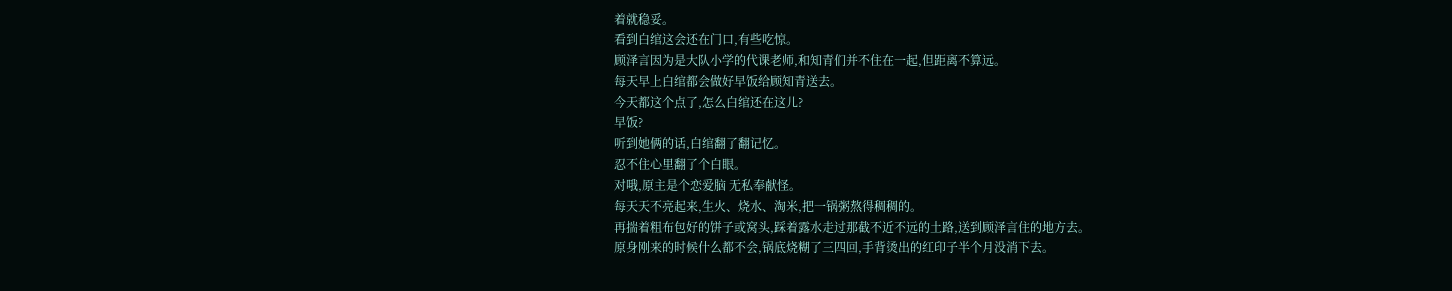着就稳妥。
看到白绾这会还在门口,有些吃惊。
顾泽言因为是大队小学的代课老师,和知青们并不住在一起,但距离不算远。
每天早上白绾都会做好早饭给顾知青送去。
今天都这个点了,怎么白绾还在这儿?
早饭?
听到她俩的话,白绾翻了翻记忆。
忍不住心里翻了个白眼。
对哦,原主是个恋爱脑 无私奉献怪。
每天天不亮起来,生火、烧水、淘米,把一锅粥熬得稠稠的。
再揣着粗布包好的饼子或窝头,踩着露水走过那截不近不远的土路,送到顾泽言住的地方去。
原身刚来的时候什么都不会,锅底烧糊了三四回,手背烫出的红印子半个月没消下去。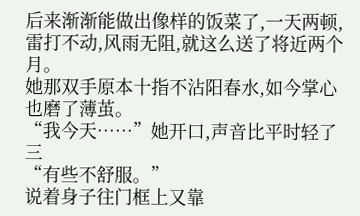后来渐渐能做出像样的饭菜了,一天两顿,雷打不动,风雨无阻,就这么送了将近两个月。
她那双手原本十指不沾阳春水,如今掌心也磨了薄茧。
“我今天……”她开口,声音比平时轻了三
“有些不舒服。”
说着身子往门框上又靠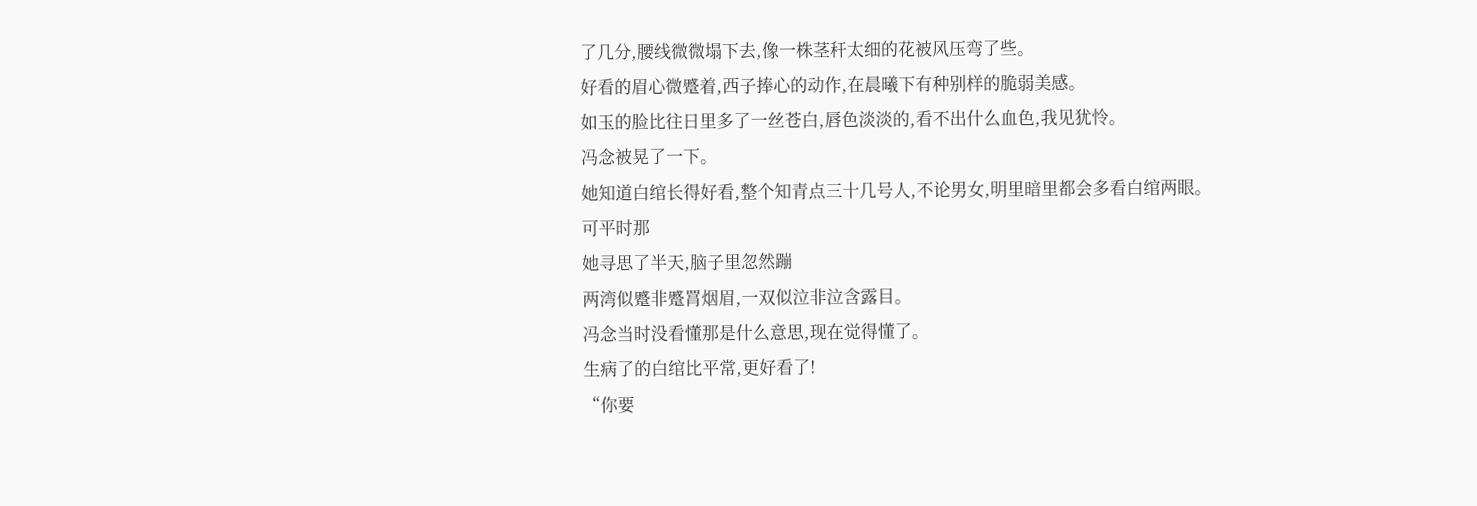了几分,腰线微微塌下去,像一株茎秆太细的花被风压弯了些。
好看的眉心微蹙着,西子捧心的动作,在晨曦下有种别样的脆弱美感。
如玉的脸比往日里多了一丝苍白,唇色淡淡的,看不出什么血色,我见犹怜。
冯念被晃了一下。
她知道白绾长得好看,整个知青点三十几号人,不论男女,明里暗里都会多看白绾两眼。
可平时那
她寻思了半天,脑子里忽然蹦
两湾似蹙非蹙罥烟眉,一双似泣非泣含露目。
冯念当时没看懂那是什么意思,现在觉得懂了。
生病了的白绾比平常,更好看了!
“你要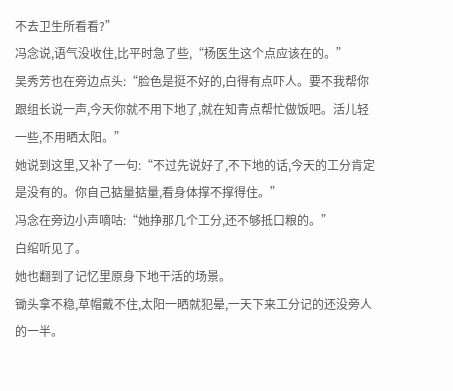不去卫生所看看?”
冯念说,语气没收住,比平时急了些,“杨医生这个点应该在的。”
吴秀芳也在旁边点头:“脸色是挺不好的,白得有点吓人。要不我帮你跟组长说一声,今天你就不用下地了,就在知青点帮忙做饭吧。活儿轻一些,不用晒太阳。”
她说到这里,又补了一句:“不过先说好了,不下地的话,今天的工分肯定是没有的。你自己掂量掂量,看身体撑不撑得住。”
冯念在旁边小声嘀咕:“她挣那几个工分,还不够抵口粮的。”
白绾听见了。
她也翻到了记忆里原身下地干活的场景。
锄头拿不稳,草帽戴不住,太阳一晒就犯晕,一天下来工分记的还没旁人的一半。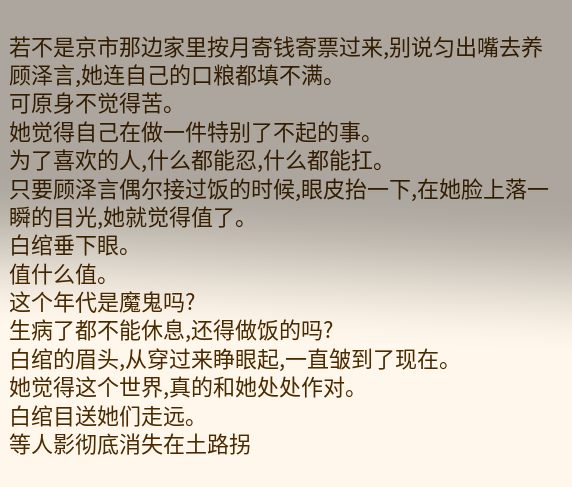若不是京市那边家里按月寄钱寄票过来,别说匀出嘴去养顾泽言,她连自己的口粮都填不满。
可原身不觉得苦。
她觉得自己在做一件特别了不起的事。
为了喜欢的人,什么都能忍,什么都能扛。
只要顾泽言偶尔接过饭的时候,眼皮抬一下,在她脸上落一瞬的目光,她就觉得值了。
白绾垂下眼。
值什么值。
这个年代是魔鬼吗?
生病了都不能休息,还得做饭的吗?
白绾的眉头,从穿过来睁眼起,一直皱到了现在。
她觉得这个世界,真的和她处处作对。
白绾目送她们走远。
等人影彻底消失在土路拐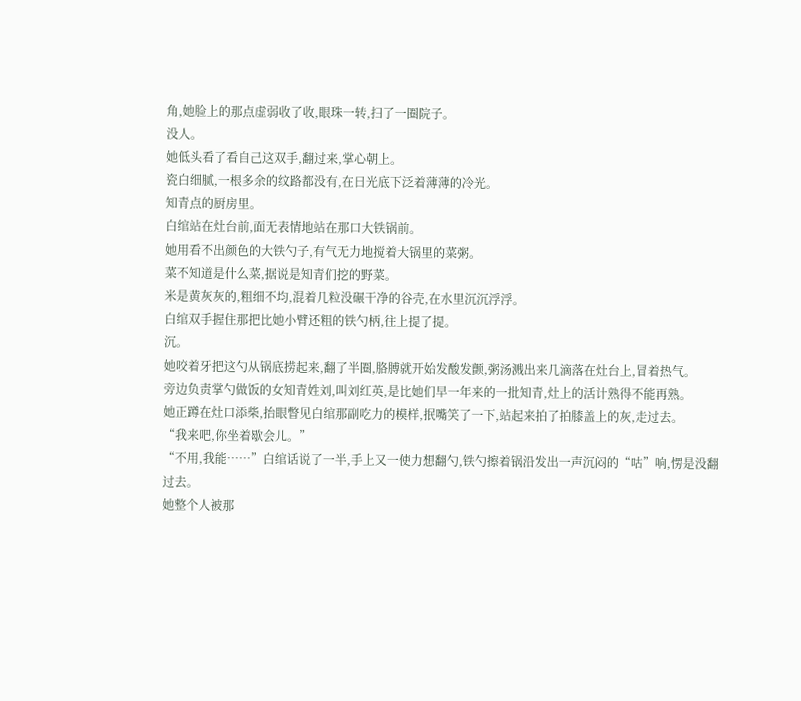角,她脸上的那点虚弱收了收,眼珠一转,扫了一圈院子。
没人。
她低头看了看自己这双手,翻过来,掌心朝上。
瓷白细腻,一根多余的纹路都没有,在日光底下泛着薄薄的冷光。
知青点的厨房里。
白绾站在灶台前,面无表情地站在那口大铁锅前。
她用看不出颜色的大铁勺子,有气无力地搅着大锅里的菜粥。
菜不知道是什么菜,据说是知青们挖的野菜。
米是黄灰灰的,粗细不均,混着几粒没碾干净的谷壳,在水里沉沉浮浮。
白绾双手握住那把比她小臂还粗的铁勺柄,往上提了提。
沉。
她咬着牙把这勺从锅底捞起来,翻了半圈,胳膊就开始发酸发颤,粥汤溅出来几滴落在灶台上,冒着热气。
旁边负责掌勺做饭的女知青姓刘,叫刘红英,是比她们早一年来的一批知青,灶上的活计熟得不能再熟。
她正蹲在灶口添柴,抬眼瞥见白绾那副吃力的模样,抿嘴笑了一下,站起来拍了拍膝盖上的灰,走过去。
“我来吧,你坐着歇会儿。”
“不用,我能……”白绾话说了一半,手上又一使力想翻勺,铁勺擦着锅沿发出一声沉闷的“咕”响,愣是没翻过去。
她整个人被那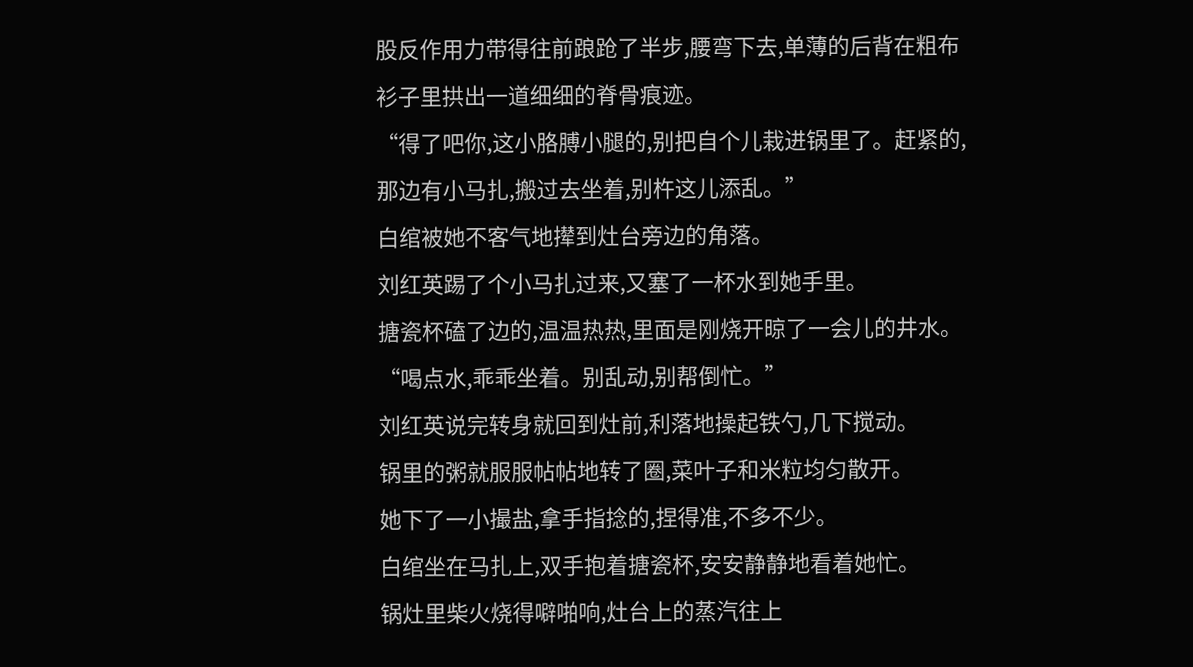股反作用力带得往前踉跄了半步,腰弯下去,单薄的后背在粗布衫子里拱出一道细细的脊骨痕迹。
“得了吧你,这小胳膊小腿的,别把自个儿栽进锅里了。赶紧的,那边有小马扎,搬过去坐着,别杵这儿添乱。”
白绾被她不客气地撵到灶台旁边的角落。
刘红英踢了个小马扎过来,又塞了一杯水到她手里。
搪瓷杯磕了边的,温温热热,里面是刚烧开晾了一会儿的井水。
“喝点水,乖乖坐着。别乱动,别帮倒忙。”
刘红英说完转身就回到灶前,利落地操起铁勺,几下搅动。
锅里的粥就服服帖帖地转了圈,菜叶子和米粒均匀散开。
她下了一小撮盐,拿手指捻的,捏得准,不多不少。
白绾坐在马扎上,双手抱着搪瓷杯,安安静静地看着她忙。
锅灶里柴火烧得噼啪响,灶台上的蒸汽往上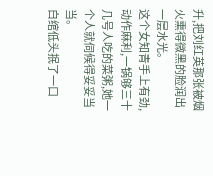升,把刘红英那张被烟火熏得微黑的脸润出一层水光。
这个女知青手上有劲,动作麻利,一锅够三十几号人吃的菜粥,她一个人就伺候得妥妥当当。
白绾低头抿了一口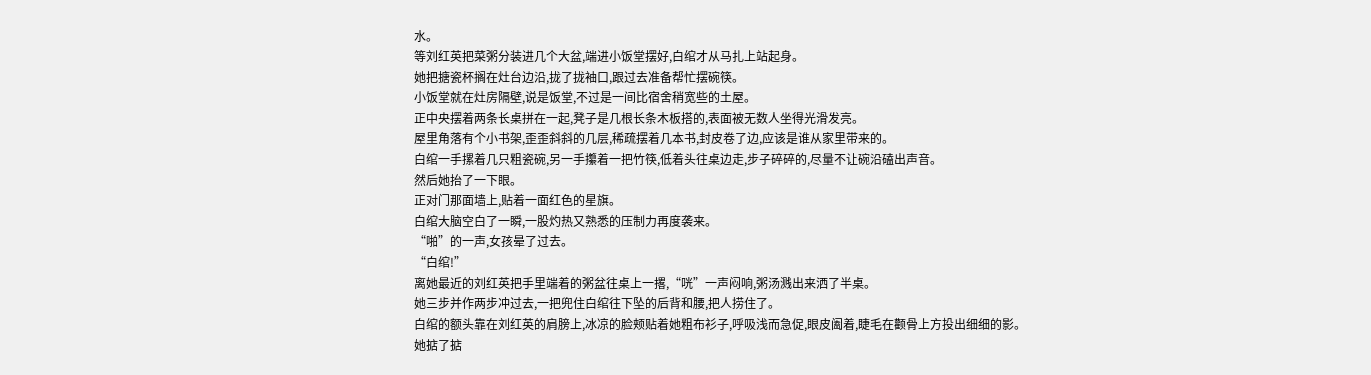水。
等刘红英把菜粥分装进几个大盆,端进小饭堂摆好,白绾才从马扎上站起身。
她把搪瓷杯搁在灶台边沿,拢了拢袖口,跟过去准备帮忙摆碗筷。
小饭堂就在灶房隔壁,说是饭堂,不过是一间比宿舍稍宽些的土屋。
正中央摆着两条长桌拼在一起,凳子是几根长条木板搭的,表面被无数人坐得光滑发亮。
屋里角落有个小书架,歪歪斜斜的几层,稀疏摆着几本书,封皮卷了边,应该是谁从家里带来的。
白绾一手摞着几只粗瓷碗,另一手攥着一把竹筷,低着头往桌边走,步子碎碎的,尽量不让碗沿磕出声音。
然后她抬了一下眼。
正对门那面墙上,贴着一面红色的星旗。
白绾大脑空白了一瞬,一股灼热又熟悉的压制力再度袭来。
“啪”的一声,女孩晕了过去。
“白绾!”
离她最近的刘红英把手里端着的粥盆往桌上一撂,“咣”一声闷响,粥汤溅出来洒了半桌。
她三步并作两步冲过去,一把兜住白绾往下坠的后背和腰,把人捞住了。
白绾的额头靠在刘红英的肩膀上,冰凉的脸颊贴着她粗布衫子,呼吸浅而急促,眼皮阖着,睫毛在颧骨上方投出细细的影。
她掂了掂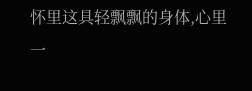怀里这具轻飘飘的身体,心里一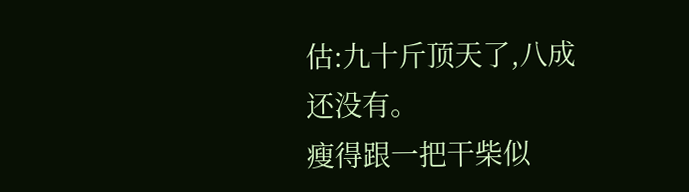估:九十斤顶天了,八成还没有。
瘦得跟一把干柴似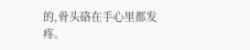的,骨头硌在手心里都发疼。